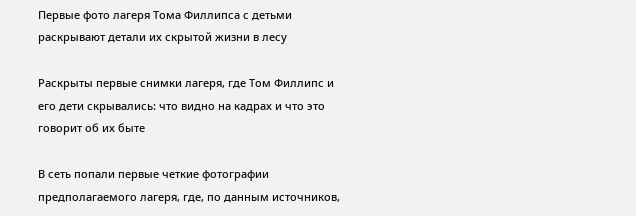Первые фото лагеря Тома Филлипса с детьми раскрывают детали их скрытой жизни в лесу

Раскрыты первые снимки лагеря, где Том Филлипс и его дети скрывались: что видно на кадрах и что это говорит об их быте

В сеть попали первые четкие фотографии предполагаемого лагеря, где, по данным источников,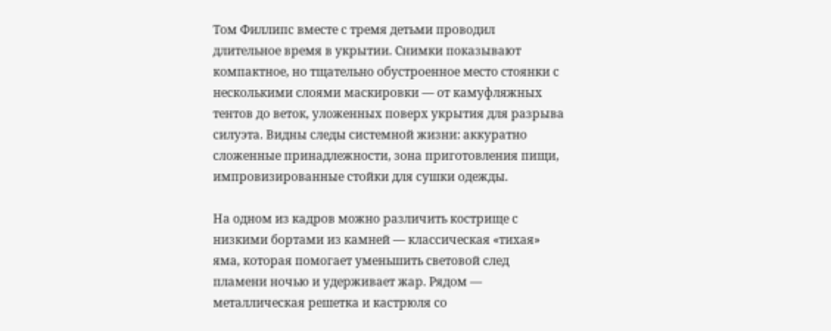Том Филлипс вместе с тремя детьми проводил длительное время в укрытии. Снимки показывают компактное, но тщательно обустроенное место стоянки с несколькими слоями маскировки — от камуфляжных тентов до веток, уложенных поверх укрытия для разрыва силуэта. Видны следы системной жизни: аккуратно сложенные принадлежности, зона приготовления пищи, импровизированные стойки для сушки одежды.

На одном из кадров можно различить кострище с низкими бортами из камней — классическая «тихая» яма, которая помогает уменьшить световой след пламени ночью и удерживает жар. Рядом — металлическая решетка и кастрюля со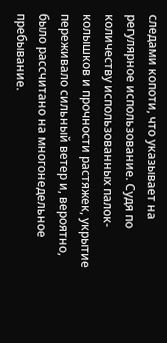следами копоти, что указывает на регулярное использование. Судя по количеству использованных палок-колышков и прочности растяжек, укрытие переживало сильный ветер и, вероятно, было рассчитано на многонедельное пребывание.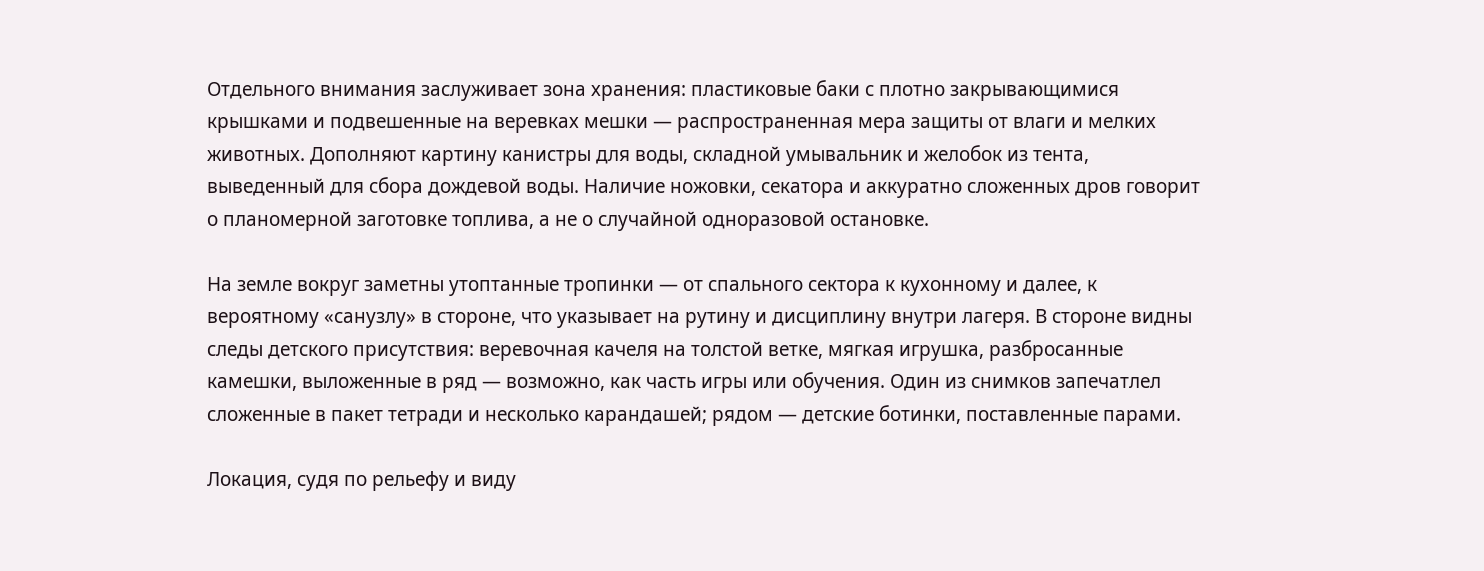Отдельного внимания заслуживает зона хранения: пластиковые баки с плотно закрывающимися крышками и подвешенные на веревках мешки — распространенная мера защиты от влаги и мелких животных. Дополняют картину канистры для воды, складной умывальник и желобок из тента, выведенный для сбора дождевой воды. Наличие ножовки, секатора и аккуратно сложенных дров говорит о планомерной заготовке топлива, а не о случайной одноразовой остановке.

На земле вокруг заметны утоптанные тропинки — от спального сектора к кухонному и далее, к вероятному «санузлу» в стороне, что указывает на рутину и дисциплину внутри лагеря. В стороне видны следы детского присутствия: веревочная качеля на толстой ветке, мягкая игрушка, разбросанные камешки, выложенные в ряд — возможно, как часть игры или обучения. Один из снимков запечатлел сложенные в пакет тетради и несколько карандашей; рядом — детские ботинки, поставленные парами.

Локация, судя по рельефу и виду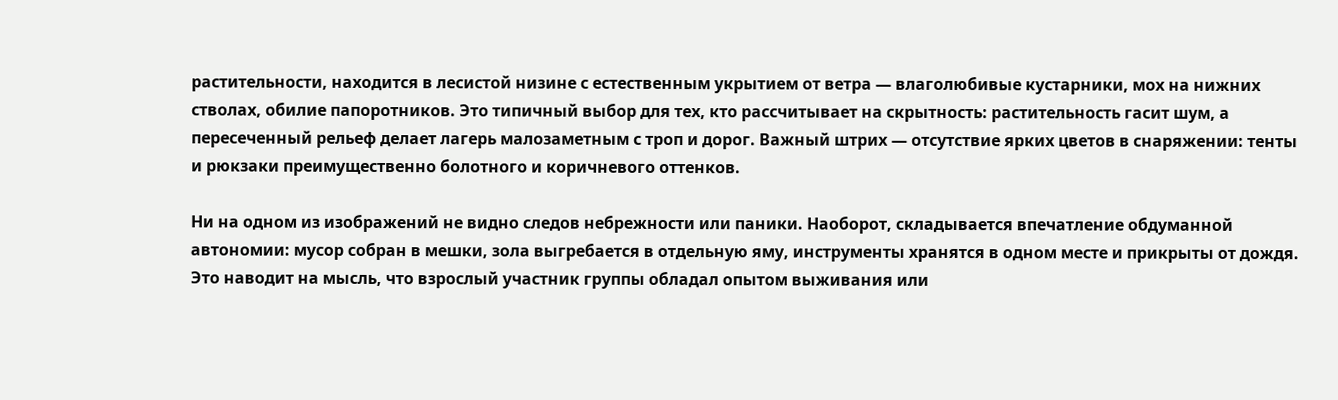растительности, находится в лесистой низине с естественным укрытием от ветра — влаголюбивые кустарники, мох на нижних стволах, обилие папоротников. Это типичный выбор для тех, кто рассчитывает на скрытность: растительность гасит шум, а пересеченный рельеф делает лагерь малозаметным с троп и дорог. Важный штрих — отсутствие ярких цветов в снаряжении: тенты и рюкзаки преимущественно болотного и коричневого оттенков.

Ни на одном из изображений не видно следов небрежности или паники. Наоборот, складывается впечатление обдуманной автономии: мусор собран в мешки, зола выгребается в отдельную яму, инструменты хранятся в одном месте и прикрыты от дождя. Это наводит на мысль, что взрослый участник группы обладал опытом выживания или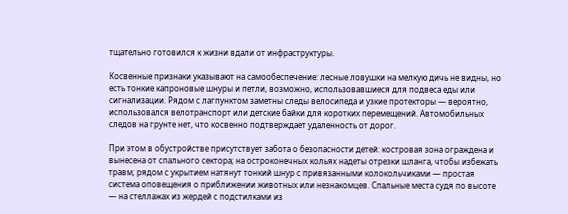тщательно готовился к жизни вдали от инфраструктуры.

Косвенные признаки указывают на самообеспечение: лесные ловушки на мелкую дичь не видны, но есть тонкие капроновые шнуры и петли, возможно, использовавшиеся для подвеса еды или сигнализации. Рядом с лагпунктом заметны следы велосипеда и узкие протекторы — вероятно, использовался велотранспорт или детские байки для коротких перемещений. Автомобильных следов на грунте нет, что косвенно подтверждает удаленность от дорог.

При этом в обустройстве присутствует забота о безопасности детей: костровая зона ограждена и вынесена от спального сектора; на остроконечных кольях надеты отрезки шланга, чтобы избежать травм; рядом с укрытием натянут тонкий шнур с привязанными колокольчиками — простая система оповещения о приближении животных или незнакомцев. Спальные места судя по высоте — на стеллажах из жердей с подстилками из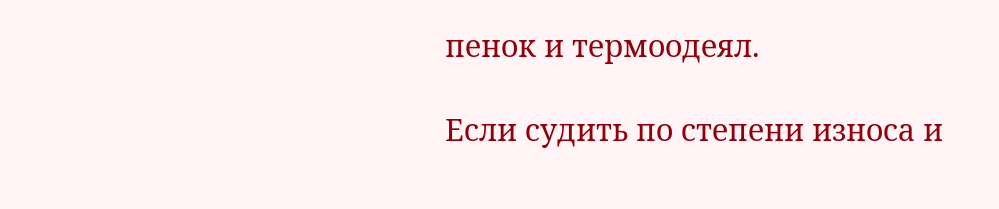пенок и термоодеял.

Если судить по степени износа и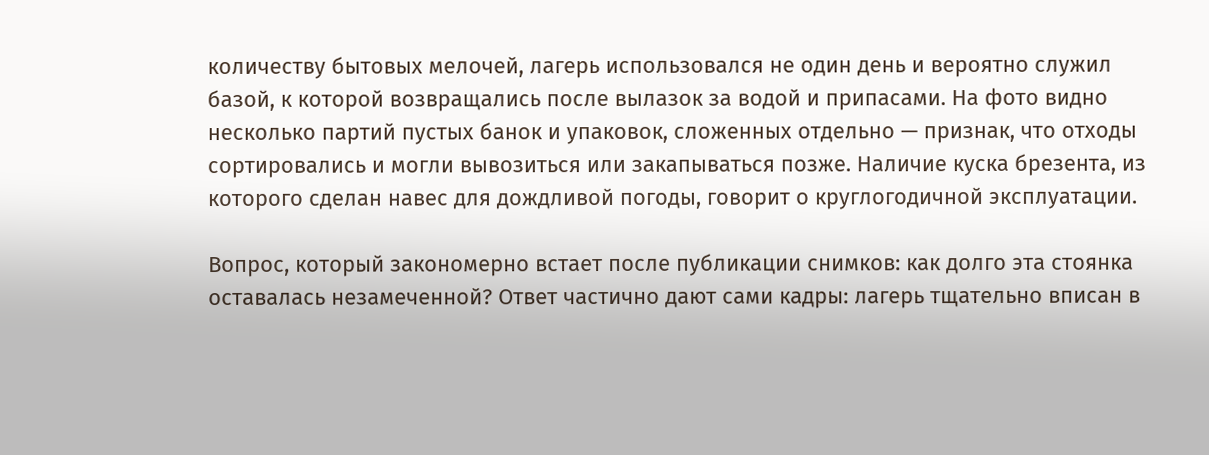количеству бытовых мелочей, лагерь использовался не один день и вероятно служил базой, к которой возвращались после вылазок за водой и припасами. На фото видно несколько партий пустых банок и упаковок, сложенных отдельно — признак, что отходы сортировались и могли вывозиться или закапываться позже. Наличие куска брезента, из которого сделан навес для дождливой погоды, говорит о круглогодичной эксплуатации.

Вопрос, который закономерно встает после публикации снимков: как долго эта стоянка оставалась незамеченной? Ответ частично дают сами кадры: лагерь тщательно вписан в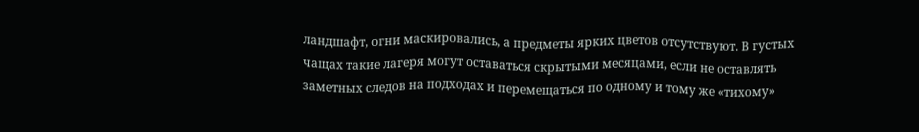ландшафт, огни маскировались, а предметы ярких цветов отсутствуют. В густых чащах такие лагеря могут оставаться скрытыми месяцами, если не оставлять заметных следов на подходах и перемещаться по одному и тому же «тихому»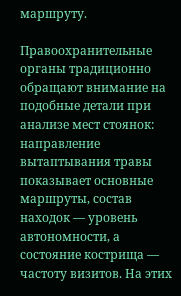маршруту.

Правоохранительные органы традиционно обращают внимание на подобные детали при анализе мест стоянок: направление вытаптывания травы показывает основные маршруты, состав находок — уровень автономности, а состояние кострища — частоту визитов. На этих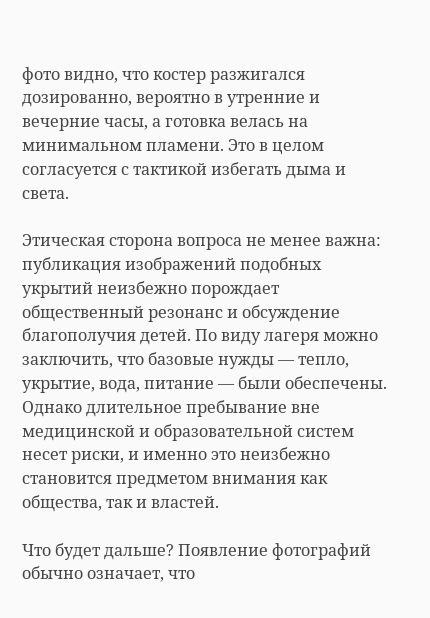фото видно, что костер разжигался дозированно, вероятно в утренние и вечерние часы, а готовка велась на минимальном пламени. Это в целом согласуется с тактикой избегать дыма и света.

Этическая сторона вопроса не менее важна: публикация изображений подобных укрытий неизбежно порождает общественный резонанс и обсуждение благополучия детей. По виду лагеря можно заключить, что базовые нужды — тепло, укрытие, вода, питание — были обеспечены. Однако длительное пребывание вне медицинской и образовательной систем несет риски, и именно это неизбежно становится предметом внимания как общества, так и властей.

Что будет дальше? Появление фотографий обычно означает, что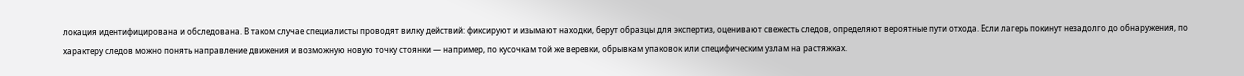локация идентифицирована и обследована. В таком случае специалисты проводят вилку действий: фиксируют и изымают находки, берут образцы для экспертиз, оценивают свежесть следов, определяют вероятные пути отхода. Если лагерь покинут незадолго до обнаружения, по характеру следов можно понять направление движения и возможную новую точку стоянки — например, по кусочкам той же веревки, обрывкам упаковок или специфическим узлам на растяжках.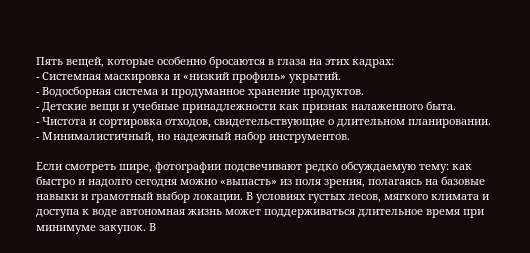Пять вещей, которые особенно бросаются в глаза на этих кадрах:
- Системная маскировка и «низкий профиль» укрытий.
- Водосборная система и продуманное хранение продуктов.
- Детские вещи и учебные принадлежности как признак налаженного быта.
- Чистота и сортировка отходов, свидетельствующие о длительном планировании.
- Минималистичный, но надежный набор инструментов.

Если смотреть шире, фотографии подсвечивают редко обсуждаемую тему: как быстро и надолго сегодня можно «выпасть» из поля зрения, полагаясь на базовые навыки и грамотный выбор локации. В условиях густых лесов, мягкого климата и доступа к воде автономная жизнь может поддерживаться длительное время при минимуме закупок. В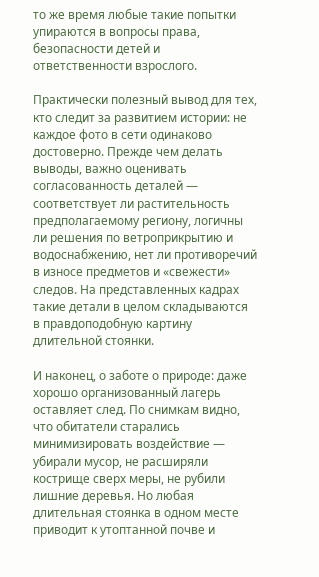то же время любые такие попытки упираются в вопросы права, безопасности детей и ответственности взрослого.

Практически полезный вывод для тех, кто следит за развитием истории: не каждое фото в сети одинаково достоверно. Прежде чем делать выводы, важно оценивать согласованность деталей — соответствует ли растительность предполагаемому региону, логичны ли решения по ветроприкрытию и водоснабжению, нет ли противоречий в износе предметов и «свежести» следов. На представленных кадрах такие детали в целом складываются в правдоподобную картину длительной стоянки.

И наконец, о заботе о природе: даже хорошо организованный лагерь оставляет след. По снимкам видно, что обитатели старались минимизировать воздействие — убирали мусор, не расширяли кострище сверх меры, не рубили лишние деревья. Но любая длительная стоянка в одном месте приводит к утоптанной почве и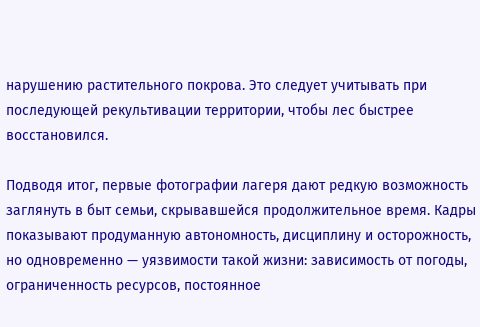нарушению растительного покрова. Это следует учитывать при последующей рекультивации территории, чтобы лес быстрее восстановился.

Подводя итог, первые фотографии лагеря дают редкую возможность заглянуть в быт семьи, скрывавшейся продолжительное время. Кадры показывают продуманную автономность, дисциплину и осторожность, но одновременно — уязвимости такой жизни: зависимость от погоды, ограниченность ресурсов, постоянное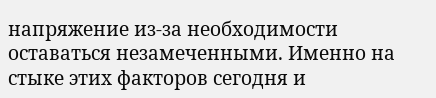напряжение из-за необходимости оставаться незамеченными. Именно на стыке этих факторов сегодня и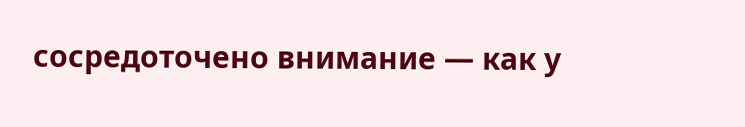сосредоточено внимание — как у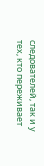следователей, так и у тех, кто переживает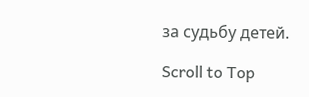за судьбу детей.

Scroll to Top